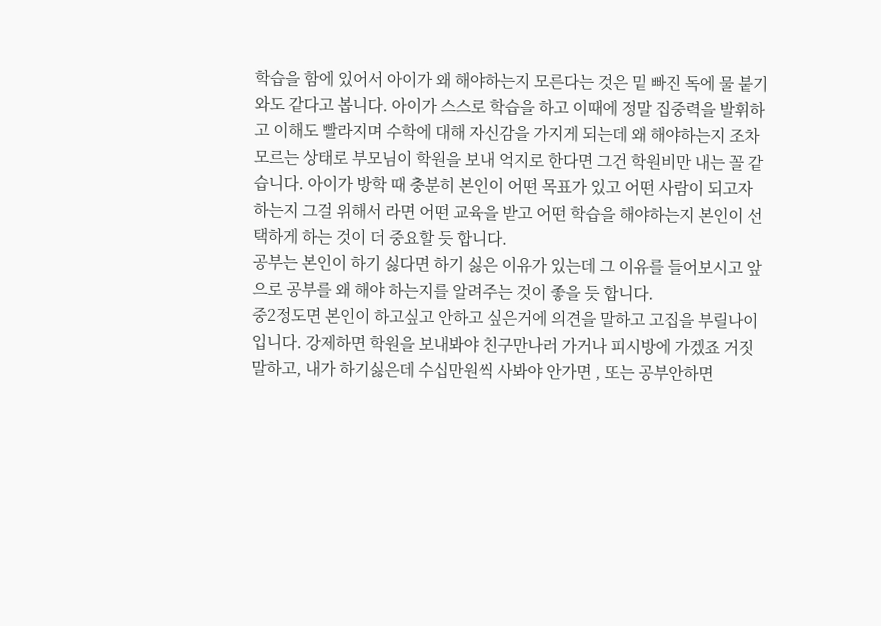학습을 함에 있어서 아이가 왜 해야하는지 모른다는 것은 밑 빠진 독에 물 붙기와도 같다고 봅니다. 아이가 스스로 학습을 하고 이때에 정말 집중력을 발휘하고 이해도 빨라지며 수학에 대해 자신감을 가지게 되는데 왜 해야하는지 조차 모르는 상태로 부모님이 학원을 보내 억지로 한다면 그건 학원비만 내는 꼴 같습니다. 아이가 방학 때 충분히 본인이 어떤 목표가 있고 어떤 사람이 되고자 하는지 그걸 위해서 라면 어떤 교육을 받고 어떤 학습을 해야하는지 본인이 선택하게 하는 것이 더 중요할 듯 합니다.
공부는 본인이 하기 싫다면 하기 싫은 이유가 있는데 그 이유를 들어보시고 앞으로 공부를 왜 해야 하는지를 알려주는 것이 좋을 듯 합니다.
중2정도면 본인이 하고싶고 안하고 싶은거에 의견을 말하고 고집을 부릴나이입니다. 강제하면 학원을 보내봐야 친구만나러 가거나 피시방에 가겠죠 거짓말하고, 내가 하기싫은데 수십만원씩 사봐야 안가면 , 또는 공부안하면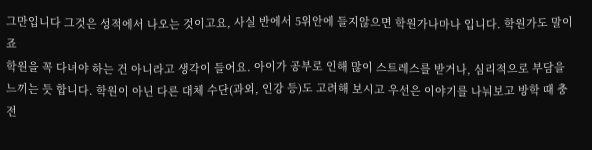그만입니다 그것은 성적에서 나오는 것이고요, 사실 반에서 5위안에 들지않으면 학원가나마나 입니다. 학원가도 말이죠
학원을 꼭 다녀야 하는 건 아니라고 생각이 들어요. 아이가 공부로 인해 많이 스트레스를 받거나, 심리적으로 부담을 느끼는 듯 합니다. 학원이 아닌 다른 대체 수단(과외, 인강 등)도 고려해 보시고 우선은 이야기를 나눠보고 방학 때 충전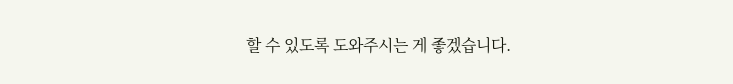할 수 있도록 도와주시는 게 좋겠습니다.